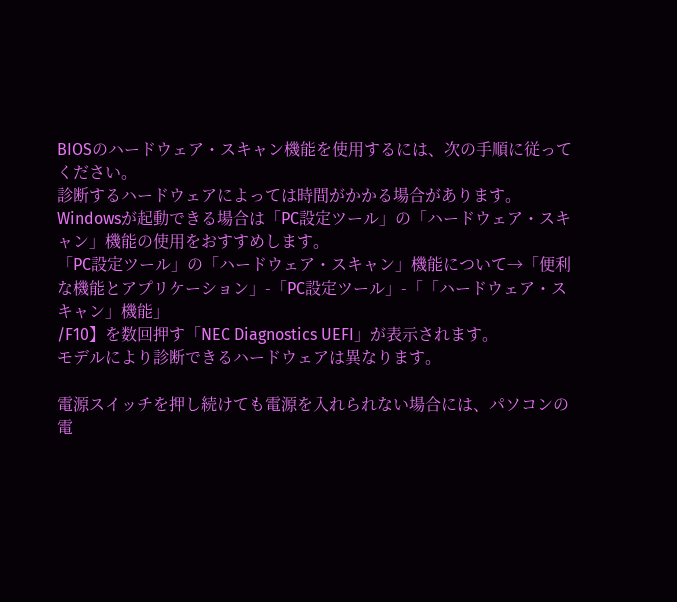BIOSのハードウェア・スキャン機能を使用するには、次の手順に従ってください。
診断するハードウェアによっては時間がかかる場合があります。
Windowsが起動できる場合は「PC設定ツール」の「ハードウェア・スキャン」機能の使用をおすすめします。
「PC設定ツール」の「ハードウェア・スキャン」機能について→「便利な機能とアプリケーション」-「PC設定ツール」-「「ハードウェア・スキャン」機能」
/F10】を数回押す「NEC Diagnostics UEFI」が表示されます。
モデルにより診断できるハードウェアは異なります。

電源スイッチを押し続けても電源を入れられない場合には、パソコンの電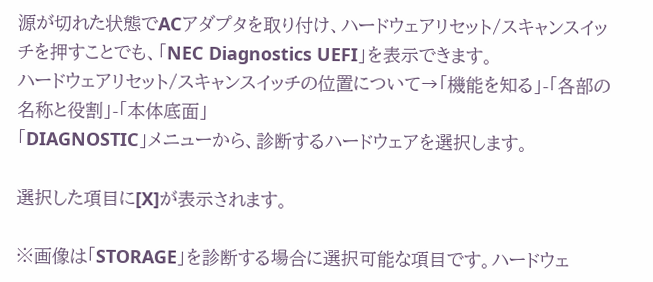源が切れた状態でACアダプタを取り付け、ハードウェアリセット/スキャンスイッチを押すことでも、「NEC Diagnostics UEFI」を表示できます。
ハードウェアリセット/スキャンスイッチの位置について→「機能を知る」-「各部の名称と役割」-「本体底面」
「DIAGNOSTIC」メニューから、診断するハードウェアを選択します。

選択した項目に[X]が表示されます。

※画像は「STORAGE」を診断する場合に選択可能な項目です。ハードウェ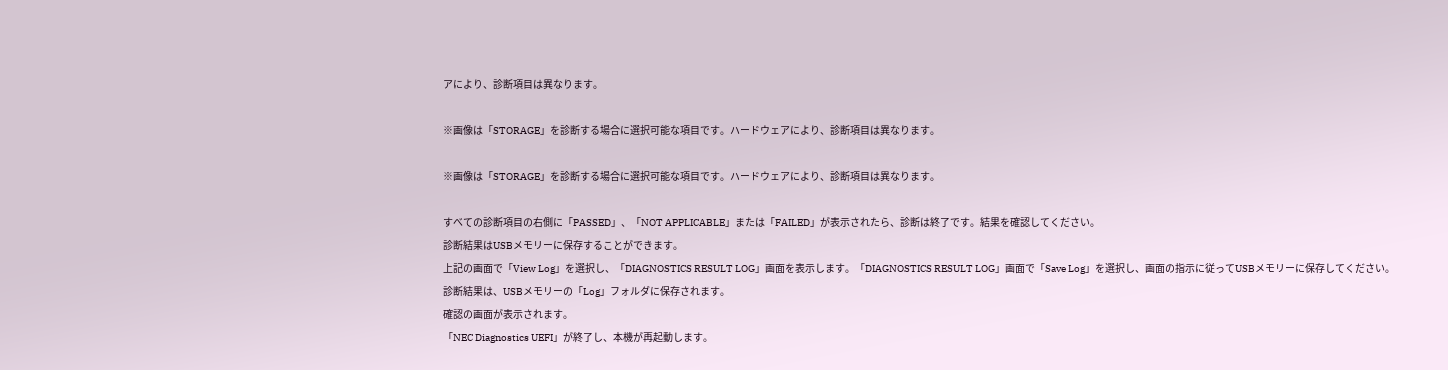アにより、診断項目は異なります。

※画像は「STORAGE」を診断する場合に選択可能な項目です。ハードウェアにより、診断項目は異なります。

※画像は「STORAGE」を診断する場合に選択可能な項目です。ハードウェアにより、診断項目は異なります。

すべての診断項目の右側に「PASSED」、「NOT APPLICABLE」または「FAILED」が表示されたら、診断は終了です。結果を確認してください。
診断結果はUSBメモリーに保存することができます。
上記の画面で「View Log」を選択し、「DIAGNOSTICS RESULT LOG」画面を表示します。「DIAGNOSTICS RESULT LOG」画面で「Save Log」を選択し、画面の指示に従ってUSBメモリーに保存してください。
診断結果は、USBメモリーの「Log」フォルダに保存されます。
確認の画面が表示されます。
「NEC Diagnostics UEFI」が終了し、本機が再起動します。